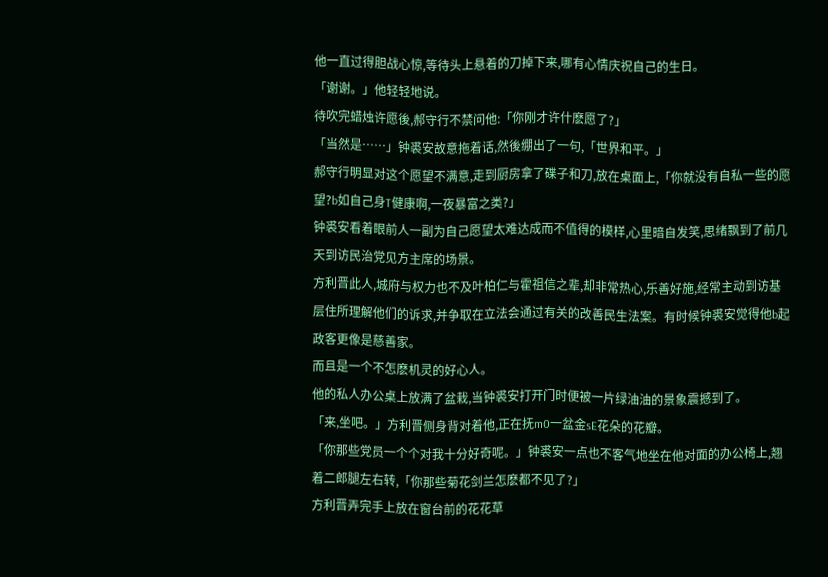他一直过得胆战心惊,等待头上悬着的刀掉下来,哪有心情庆祝自己的生日。
「谢谢。」他轻轻地说。
待吹完蜡烛许愿後,郝守行不禁问他:「你刚才许什麽愿了?」
「当然是……」钟裘安故意拖着话,然後绷出了一句,「世界和平。」
郝守行明显对这个愿望不满意,走到厨房拿了碟子和刀,放在桌面上,「你就没有自私一些的愿望?b如自己身T健康啊,一夜暴富之类?」
钟裘安看着眼前人一副为自己愿望太难达成而不值得的模样,心里暗自发笑,思绪飘到了前几天到访民治党见方主席的场景。
方利晋此人,城府与权力也不及叶柏仁与霍祖信之辈,却非常热心,乐善好施,经常主动到访基层住所理解他们的诉求,并争取在立法会通过有关的改善民生法案。有时候钟裘安觉得他b起政客更像是慈善家。
而且是一个不怎麽机灵的好心人。
他的私人办公桌上放满了盆栽,当钟裘安打开门时便被一片绿油油的景象震撼到了。
「来,坐吧。」方利晋侧身背对着他,正在抚m0一盆金sE花朵的花瓣。
「你那些党员一个个对我十分好奇呢。」钟裘安一点也不客气地坐在他对面的办公椅上,翘着二郎腿左右转,「你那些菊花剑兰怎麽都不见了?」
方利晋弄完手上放在窗台前的花花草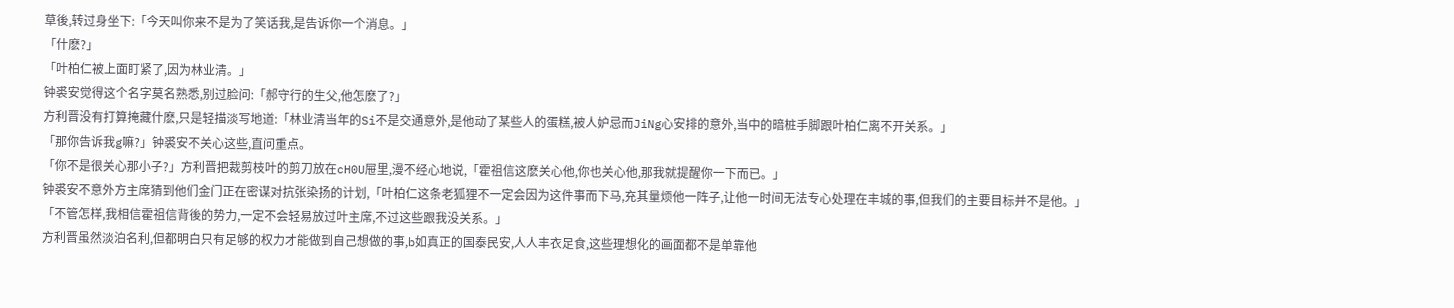草後,转过身坐下:「今天叫你来不是为了笑话我,是告诉你一个消息。」
「什麽?」
「叶柏仁被上面盯紧了,因为林业清。」
钟裘安觉得这个名字莫名熟悉,别过脸问:「郝守行的生父,他怎麽了?」
方利晋没有打算掩藏什麽,只是轻描淡写地道:「林业清当年的Si不是交通意外,是他动了某些人的蛋糕,被人妒忌而JiNg心安排的意外,当中的暗桩手脚跟叶柏仁离不开关系。」
「那你告诉我g嘛?」钟裘安不关心这些,直问重点。
「你不是很关心那小子?」方利晋把裁剪枝叶的剪刀放在cH0U屉里,漫不经心地说,「霍祖信这麽关心他,你也关心他,那我就提醒你一下而已。」
钟裘安不意外方主席猜到他们金门正在密谋对抗张染扬的计划,「叶柏仁这条老狐狸不一定会因为这件事而下马,充其量烦他一阵子,让他一时间无法专心处理在丰城的事,但我们的主要目标并不是他。」
「不管怎样,我相信霍祖信背後的势力,一定不会轻易放过叶主席,不过这些跟我没关系。」
方利晋虽然淡泊名利,但都明白只有足够的权力才能做到自己想做的事,b如真正的国泰民安,人人丰衣足食,这些理想化的画面都不是单靠他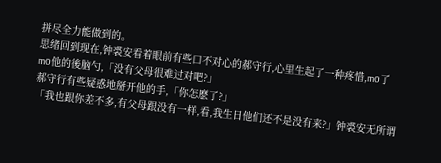拼尽全力能做到的。
思绪回到现在,钟裘安看着眼前有些口不对心的郝守行,心里生起了一种疼惜,m0了m0他的後脑勺,「没有父母很难过对吧?」
郝守行有些疑惑地掰开他的手,「你怎麽了?」
「我也跟你差不多,有父母跟没有一样,看,我生日他们还不是没有来?」钟裘安无所谓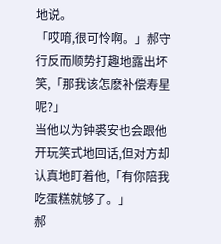地说。
「哎唷,很可怜啊。」郝守行反而顺势打趣地露出坏笑,「那我该怎麽补偿寿星呢?」
当他以为钟裘安也会跟他开玩笑式地回话,但对方却认真地盯着他,「有你陪我吃蛋糕就够了。」
郝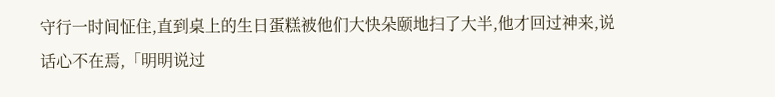守行一时间怔住,直到桌上的生日蛋糕被他们大快朵颐地扫了大半,他才回过神来,说话心不在焉,「明明说过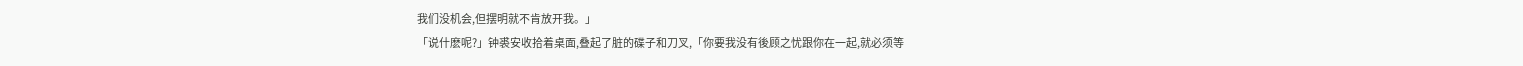我们没机会,但摆明就不肯放开我。」
「说什麽呢?」钟裘安收拾着桌面,叠起了脏的碟子和刀叉,「你要我没有後顾之忧跟你在一起,就必须等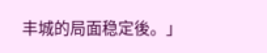丰城的局面稳定後。」